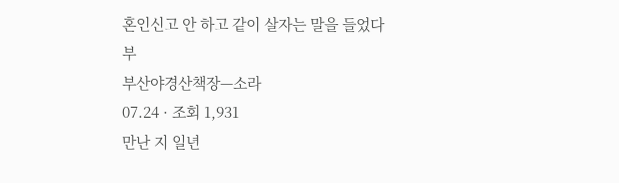혼인신고 안 하고 같이 살자는 말을 들었다
부
부산야경산책장—소라
07.24 · 조회 1,931
만난 지 일년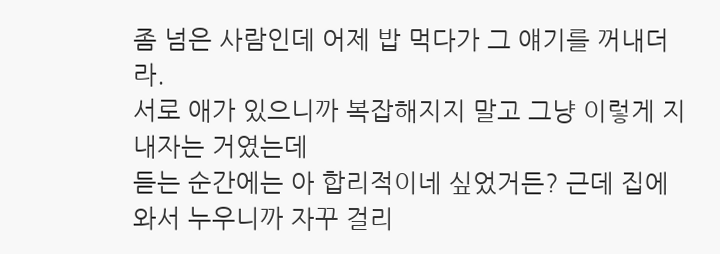좀 넘은 사람인데 어제 밥 먹다가 그 얘기를 꺼내더라.
서로 애가 있으니까 복잡해지지 말고 그냥 이렇게 지내자는 거였는데
듣는 순간에는 아 합리적이네 싶었거든? 근데 집에 와서 누우니까 자꾸 걸리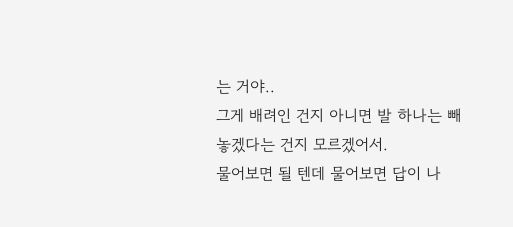는 거야..
그게 배려인 건지 아니면 발 하나는 빼놓겠다는 건지 모르겠어서.
물어보면 될 텐데 물어보면 답이 나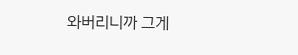와버리니까 그게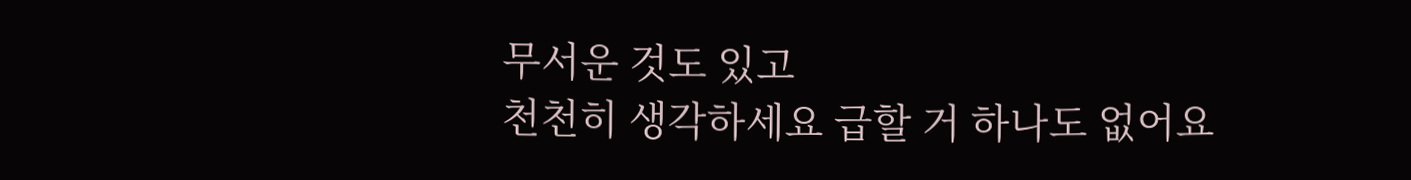무서운 것도 있고
천천히 생각하세요 급할 거 하나도 없어요